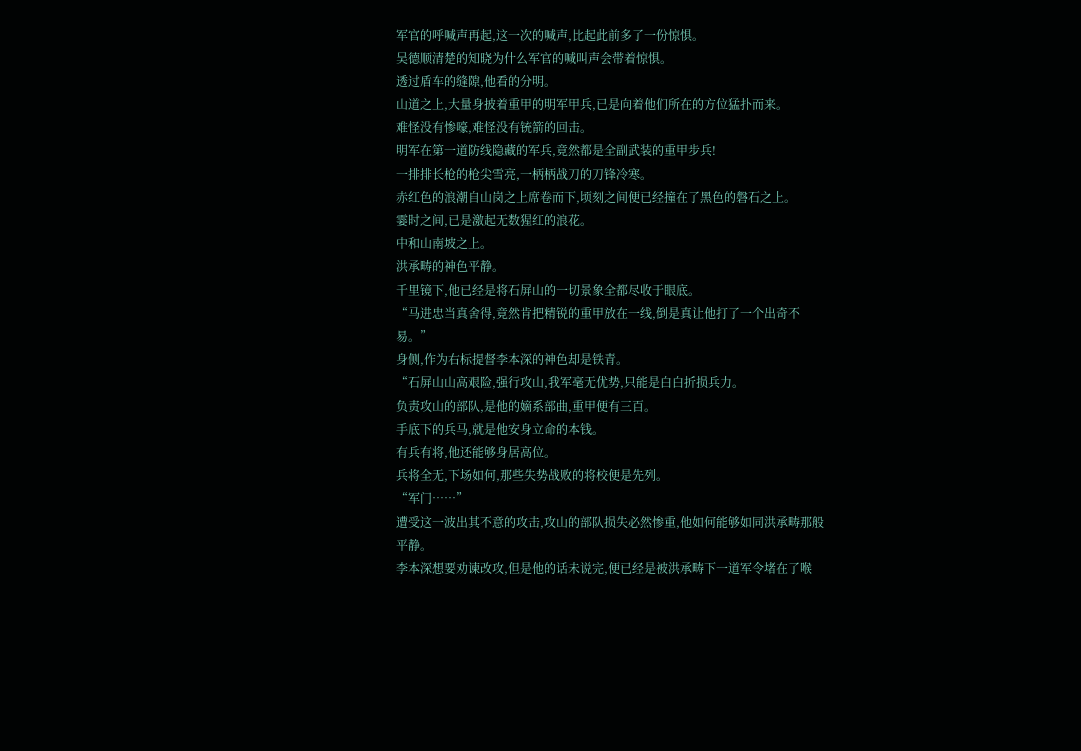军官的呼喊声再起,这一次的喊声,比起此前多了一份惊惧。
吴德顺清楚的知晓为什么军官的喊叫声会带着惊惧。
透过盾车的缝隙,他看的分明。
山道之上,大量身披着重甲的明军甲兵,已是向着他们所在的方位猛扑而来。
难怪没有惨嚎,难怪没有铳箭的回击。
明军在第一道防线隐藏的军兵,竟然都是全副武装的重甲步兵!
一排排长枪的枪尖雪亮,一柄柄战刀的刀锋冷寒。
赤红色的浪潮自山岗之上席卷而下,顷刻之间便已经撞在了黑色的磐石之上。
霎时之间,已是激起无数猩红的浪花。
中和山南坡之上。
洪承畴的神色平静。
千里镜下,他已经是将石屏山的一切景象全都尽收于眼底。
“马进忠当真舍得,竟然肯把精锐的重甲放在一线,倒是真让他打了一个出奇不易。”
身侧,作为右标提督李本深的神色却是铁青。
“石屏山山高艰险,强行攻山,我军毫无优势,只能是白白折损兵力。
负责攻山的部队,是他的嫡系部曲,重甲便有三百。
手底下的兵马,就是他安身立命的本钱。
有兵有将,他还能够身居高位。
兵将全无,下场如何,那些失势战败的将校便是先列。
“军门……”
遭受这一波出其不意的攻击,攻山的部队损失必然惨重,他如何能够如同洪承畴那般平静。
李本深想要劝谏改攻,但是他的话未说完,便已经是被洪承畴下一道军令堵在了喉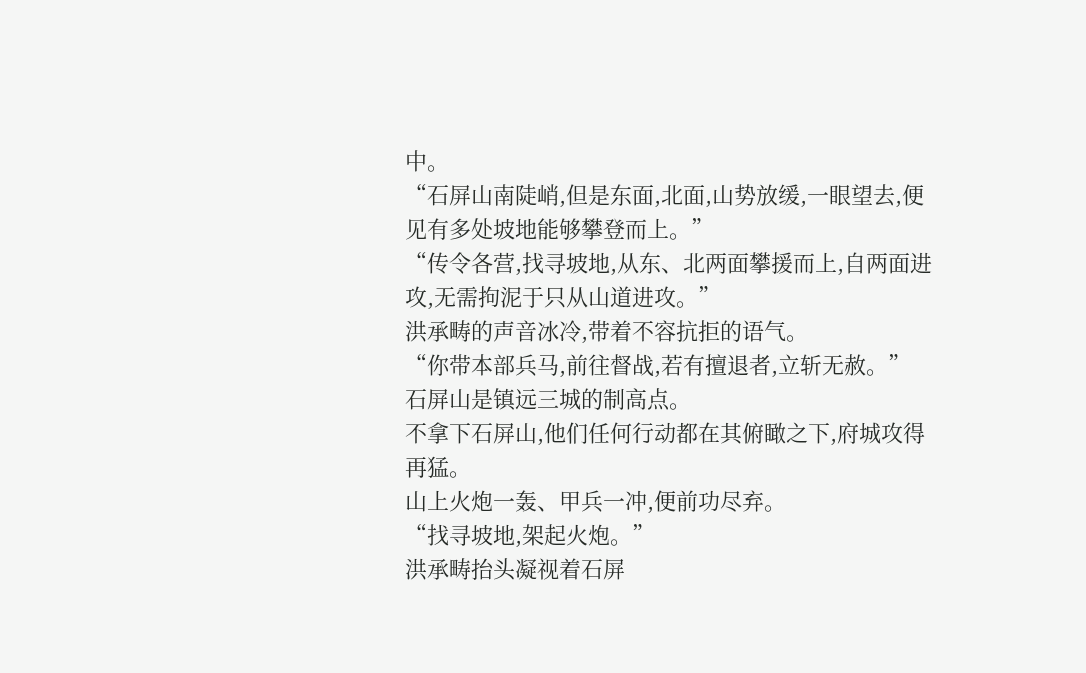中。
“石屏山南陡峭,但是东面,北面,山势放缓,一眼望去,便见有多处坡地能够攀登而上。”
“传令各营,找寻坡地,从东、北两面攀援而上,自两面进攻,无需拘泥于只从山道进攻。”
洪承畴的声音冰冷,带着不容抗拒的语气。
“你带本部兵马,前往督战,若有擅退者,立斩无赦。”
石屏山是镇远三城的制高点。
不拿下石屏山,他们任何行动都在其俯瞰之下,府城攻得再猛。
山上火炮一轰、甲兵一冲,便前功尽弃。
“找寻坡地,架起火炮。”
洪承畴抬头凝视着石屏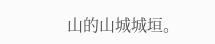山的山城城垣。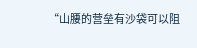“山腰的营垒有沙袋可以阻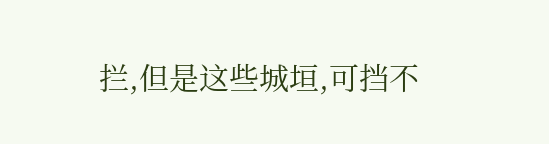拦,但是这些城垣,可挡不